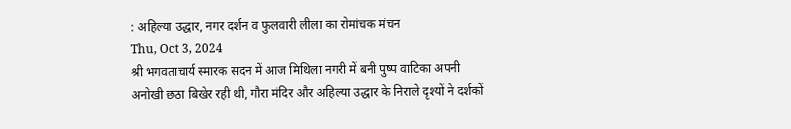: अहिल्या उद्धार, नगर दर्शन व फुलवारी लीला का रोमांचक मंचन
Thu, Oct 3, 2024
श्री भगवताचार्य स्मारक सदन में आज मिथिला नगरी में बनी पुष्प वाटिका अपनी अनोखी छठा बिखेर रही थी, गौरा मंदिर और अहिल्या उद्धार के निराले दृश्यों ने दर्शकों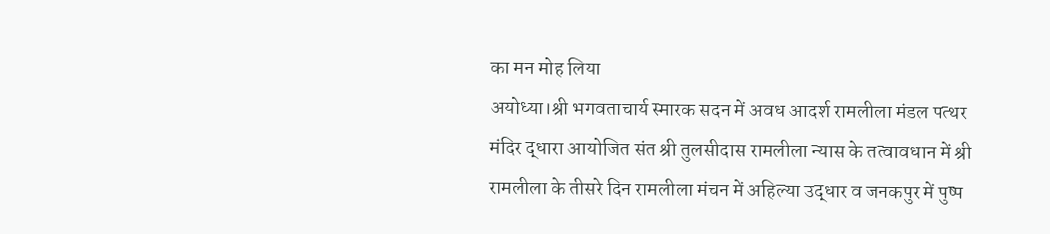का मन मोह लिया
अयोध्या।श्री भगवताचार्य स्मारक सदन में अवध आदर्श रामलीला मंडल पत्थर मंदिर द्धारा आयोजित संत श्री तुलसीदास रामलीला न्यास के तत्वावधान में श्री रामलीला के तीसरे दिन रामलीला मंचन में अहिल्या उद्धार व जनकपुर में पुष्प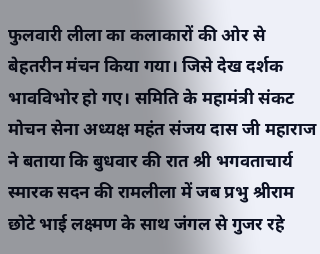फुलवारी लीला का कलाकारों की ओर से बेहतरीन मंचन किया गया। जिसे देख दर्शक भावविभोर हो गए। समिति के महामंत्री संकट मोचन सेना अध्यक्ष महंत संजय दास जी महाराज ने बताया कि बुधवार की रात श्री भगवताचार्य स्मारक सदन की रामलीला में जब प्रभु श्रीराम छोटे भाई लक्ष्मण के साथ जंगल से गुजर रहे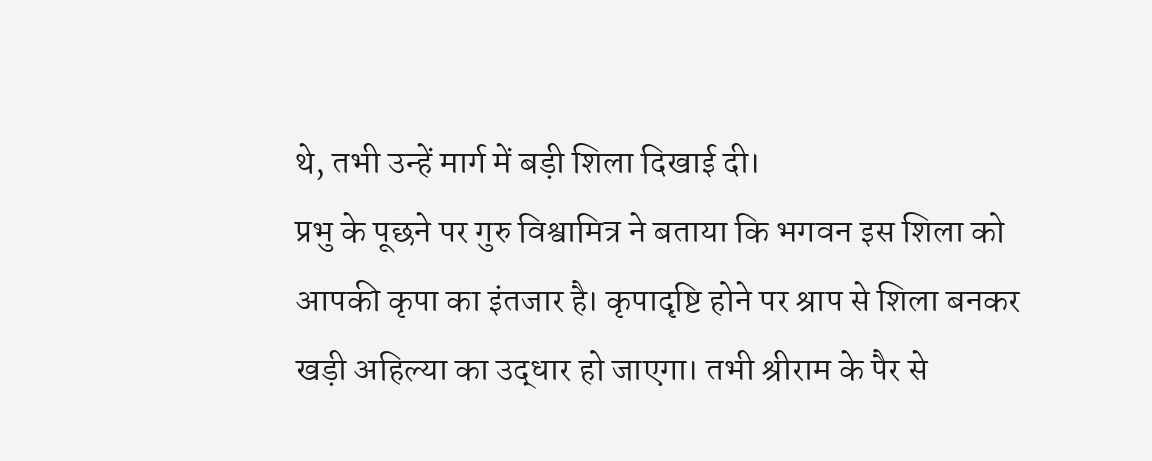थे, तभी उन्हें मार्ग में बड़ी शिला दिखाई दी।
प्रभु के पूछने पर गुरु विश्वामित्र ने बताया कि भगवन इस शिला को आपकी कृपा का इंतजार है। कृपादृष्टि होने पर श्राप से शिला बनकर खड़ी अहिल्या का उद्धार हो जाएगा। तभी श्रीराम के पैर से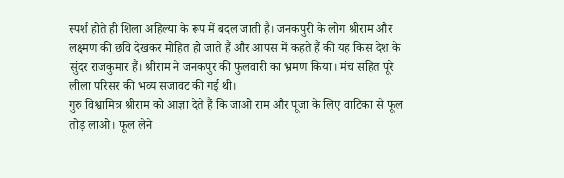स्पर्श होते ही शिला अहिल्या के रूप में बदल जाती है। जनकपुरी के लोग श्रीराम और लक्ष्मण की छवि देखकर मोहित हो जाते हैं और आपस में कहते हैं की यह किस देश के सुंदर राजकुमार हैं। श्रीराम ने जनकपुर की फुलवारी का भ्रमण किया। मंच सहित पूरे लीला परिसर की भव्य सजावट की गई थी।
गुरु विश्वामित्र श्रीराम को आज्ञा देते हैं कि जाओ राम और पूजा के लिए वाटिका से फूल तोड़ लाओ। फूल लेने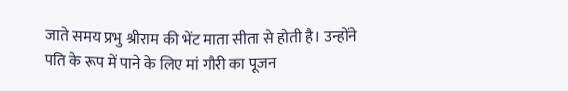जाते समय प्रभु श्रीराम की भेंट माता सीता से होती है। उन्होंने पति के रूप में पाने के लिए मां गौरी का पूजन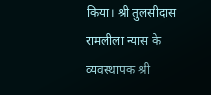किया। श्री तुलसीदास रामलीला न्यास के व्यवस्थापक श्री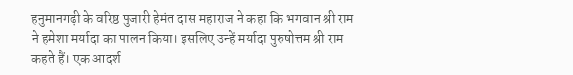हनुमानगढ़ी के वरिष्ठ पुजारी हेमंत दास महाराज ने कहा कि भगवान श्री राम ने हमेशा मर्यादा का पालन किया। इसलिए उन्हें मर्यादा पुरुषोत्तम श्री राम कहते हैं। एक आदर्श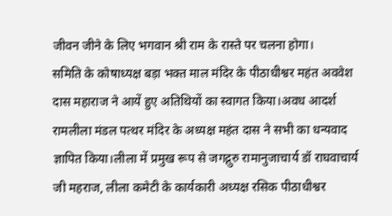जीवन जीने के लिए भगवान श्री राम के रास्ते पर चलना होगा।
समिति के कोषाध्यक्ष बड़ा भक्त माल मंदिर के पीठाधीश्वर महंत अववेश दास महाराज ने आयें हुए अतिथियों का स्वागत किया।अवध आदर्श रामलीला मंडल पत्थर मंदिर के अध्यक्ष महंत दास ने सभी का धन्यवाद ज्ञापित किया।लीला में प्रमुख रूप से जगद्गुरु रामानुजाचार्य डॉ राघवाचार्य जी महराज, लीला कमेटी के कार्यकारी अध्यक्ष रसिक पीठाधीश्वर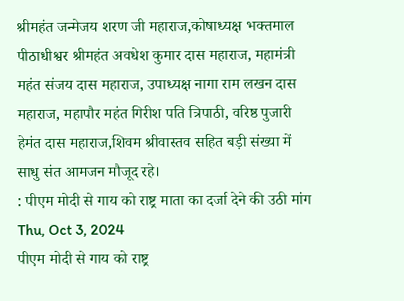श्रीमहंत जन्मेजय शरण जी महाराज,कोषाध्यक्ष भक्तमाल पीठाधीश्वर श्रीमहंत अवधेश कुमार दास महाराज, महामंत्री महंत संजय दास महाराज, उपाध्यक्ष नागा राम लखन दास महाराज, महापौर महंत गिरीश पति त्रिपाठी, वरिष्ठ पुजारी हेमंत दास महाराज,शिवम श्रीवास्तव सहित बड़ी संख्या में साधु संत आमजन मौजूद रहे।
: पीएम मोदी से गाय को राष्ट्र माता का दर्जा देने की उठी मांग
Thu, Oct 3, 2024
पीएम मोदी से गाय को राष्ट्र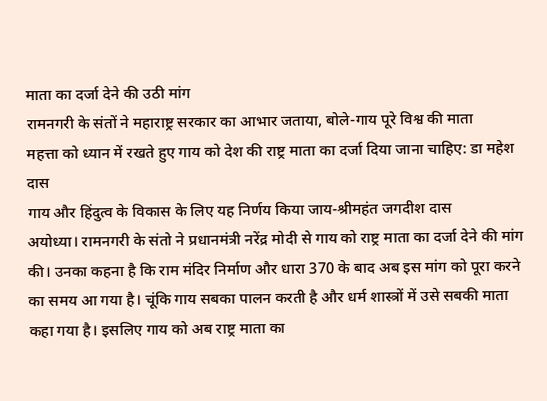माता का दर्जा देने की उठी मांग
रामनगरी के संतों ने महाराष्ट्र सरकार का आभार जताया, बोले-गाय पूरे विश्व की माता
महत्ता को ध्यान में रखते हुए गाय को देश की राष्ट्र माता का दर्जा दिया जाना चाहिए: डा महेश दास
गाय और हिंदुत्व के विकास के लिए यह निर्णय किया जाय-श्रीमहंत जगदीश दास
अयोध्या। रामनगरी के संतो ने प्रधानमंत्री नरेंद्र मोदी से गाय को राष्ट्र माता का दर्जा देने की मांग की। उनका कहना है कि राम मंदिर निर्माण और धारा 370 के बाद अब इस मांग को पूरा करने का समय आ गया है। चूंकि गाय सबका पालन करती है और धर्म शास्त्रों में उसे सबकी माता कहा गया है। इसलिए गाय को अब राष्ट्र माता का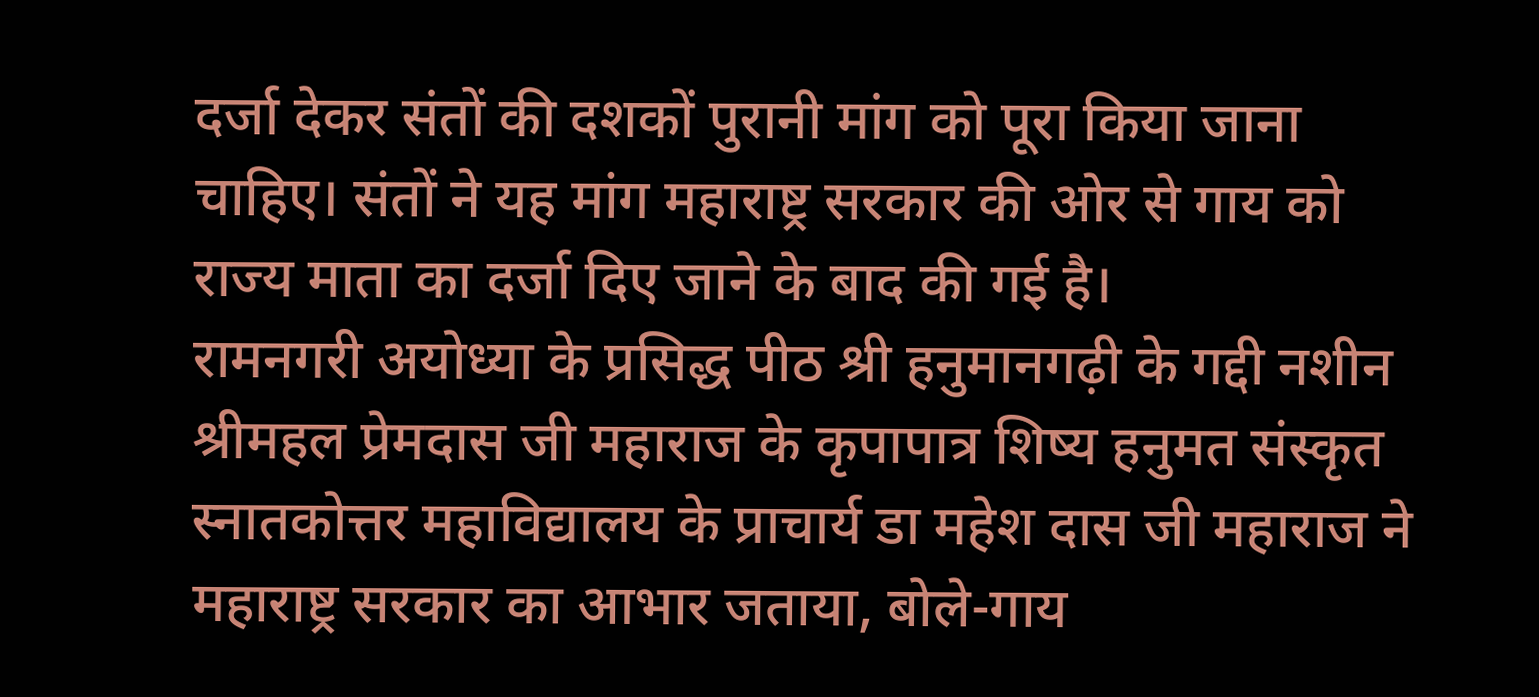दर्जा देकर संतों की दशकों पुरानी मांग को पूरा किया जाना चाहिए। संतों ने यह मांग महाराष्ट्र सरकार की ओर से गाय को राज्य माता का दर्जा दिए जाने के बाद की गई है।
रामनगरी अयोध्या के प्रसिद्ध पीठ श्री हनुमानगढ़ी के गद्दी नशीन श्रीमहल प्रेमदास जी महाराज के कृपापात्र शिष्य हनुमत संस्कृत स्नातकोत्तर महाविद्यालय के प्राचार्य डा महेश दास जी महाराज ने महाराष्ट्र सरकार का आभार जताया, बोले-गाय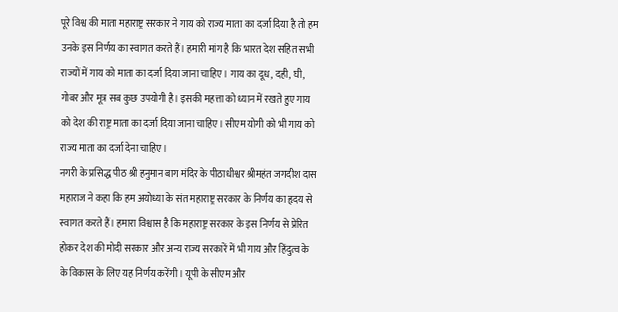पूरे विश्व की माता महाराष्ट्र सरकार ने गाय को राज्य माता का दर्जा दिया है तो हम उनके इस निर्णय का स्वागत करते हैं। हमारी मांग है कि भारत देश सहित सभी राज्यों में गाय को माता का दर्जा दिया जाना चाहिए। गाय का दूध, दही, घी, गोबर और मूत्र सब कुछ उपयोगी है। इसकी महत्ता को ध्यान में रखते हुए गाय को देश की राष्ट्र माता का दर्जा दिया जाना चाहिए। सीएम योगी को भी गाय को राज्य माता का दर्जा देना चाहिए।
नगरी के प्रसिद्ध पीठ श्री हनुमान बाग मंदिर के पीठाधीश्वर श्रीमहंत जगदीश दास महाराज ने कहा कि हम अयोध्या के संत महाराष्ट्र सरकार के निर्णय का हृदय से स्वागत करते हैं। हमारा विश्वास है कि महाराष्ट्र सरकार के इस निर्णय से प्रेरित होकर देश की मोदी सरकार और अन्य राज्य सरकारें में भी गाय और हिंदुत्व के के विकास के लिए यह निर्णय करेंगी। यूपी के सीएम और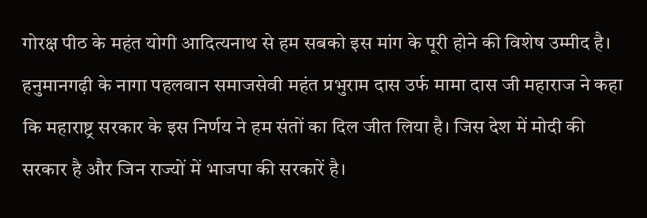गोरक्ष पीठ के महंत योगी आदित्यनाथ से हम सबको इस मांग के पूरी होने की विशेष उम्मीद है।
हनुमानगढ़ी के नागा पहलवान समाजसेवी महंत प्रभुराम दास उर्फ मामा दास जी महाराज ने कहा कि महाराष्ट्र सरकार के इस निर्णय ने हम संतों का दिल जीत लिया है। जिस देश में मोदी की सरकार है और जिन राज्यों में भाजपा की सरकारें है।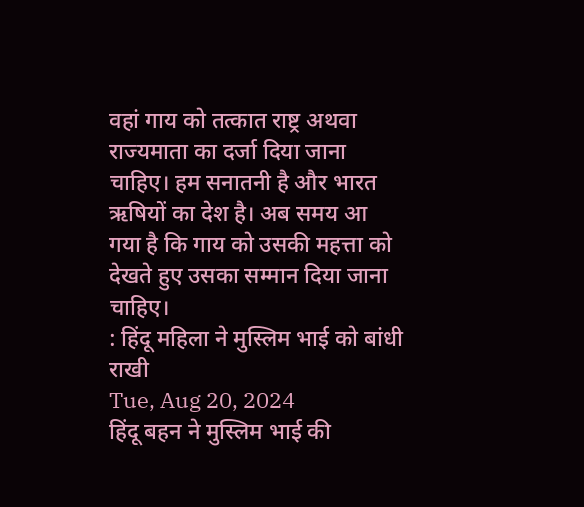वहां गाय को तत्कात राष्ट्र अथवा राज्यमाता का दर्जा दिया जाना चाहिए। हम सनातनी है और भारत ऋषियों का देश है। अब समय आ गया है कि गाय को उसकी महत्ता को देखते हुए उसका सम्मान दिया जाना चाहिए।
: हिंदू महिला ने मुस्लिम भाई को बांधी राखी
Tue, Aug 20, 2024
हिंदू बहन ने मुस्लिम भाई की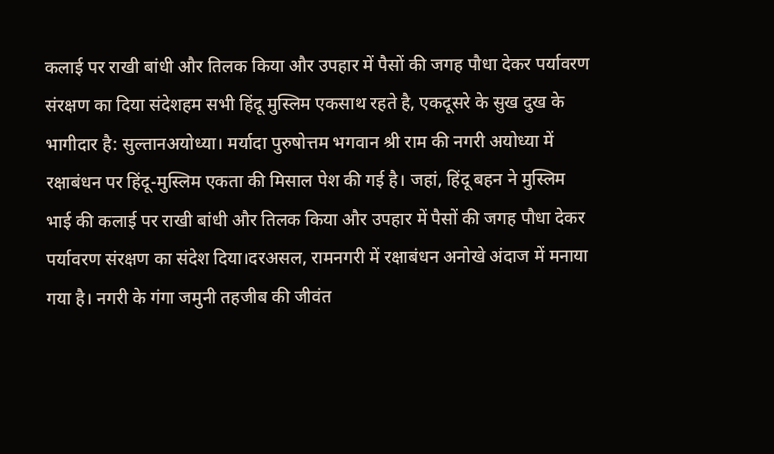कलाई पर राखी बांधी और तिलक किया और उपहार में पैसों की जगह पौधा देकर पर्यावरण संरक्षण का दिया संदेशहम सभी हिंदू मुस्लिम एकसाथ रहते है, एकदूसरे के सुख दुख के भागीदार है: सुल्तानअयोध्या। मर्यादा पुरुषोत्तम भगवान श्री राम की नगरी अयोध्या में रक्षाबंधन पर हिंदू-मुस्लिम एकता की मिसाल पेश की गई है। जहां, हिंदू बहन ने मुस्लिम भाई की कलाई पर राखी बांधी और तिलक किया और उपहार में पैसों की जगह पौधा देकर पर्यावरण संरक्षण का संदेश दिया।दरअसल, रामनगरी में रक्षाबंधन अनोखे अंदाज में मनाया गया है। नगरी के गंगा जमुनी तहजीब की जीवंत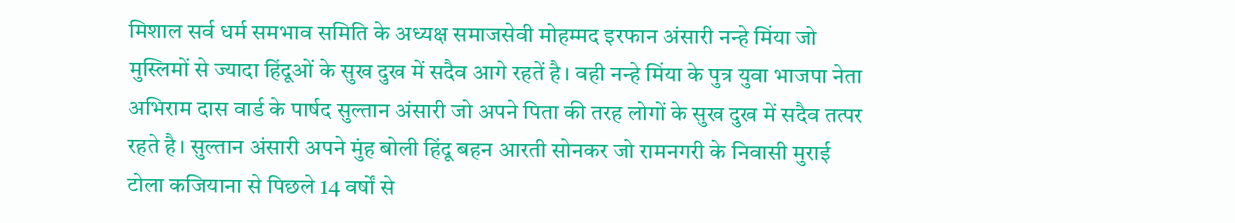मिशाल सर्व धर्म समभाव समिति के अध्यक्ष समाजसेवी मोहम्मद इरफान अंसारी नन्हे मिंया जो मुस्लिमों से ज्यादा हिंदूओं के सुख दुख में सदैव आगे रहतें है। वही नन्हे मिंया के पुत्र युवा भाजपा नेता अभिराम दास वार्ड के पार्षद सुल्तान अंसारी जो अपने पिता की तरह लोगों के सुख दुख में सदैव तत्पर रहते है। सुल्तान अंसारी अपने मुंह बोली हिंदू बहन आरती सोनकर जो रामनगरी के निवासी मुराई टोला कजियाना से पिछले 14 वर्षों से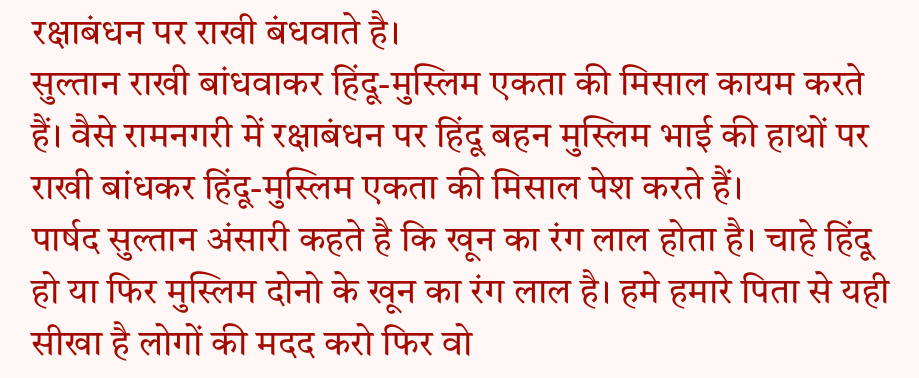रक्षाबंधन पर राखी बंधवाते है।
सुल्तान राखी बांधवाकर हिंदू-मुस्लिम एकता की मिसाल कायम करते हैं। वैसे रामनगरी में रक्षाबंधन पर हिंदू बहन मुस्लिम भाई की हाथों पर राखी बांधकर हिंदू-मुस्लिम एकता की मिसाल पेश करते हैं।
पार्षद सुल्तान अंसारी कहते है कि खून का रंग लाल होता है। चाहे हिंदू हो या फिर मुस्लिम दोनो के खून का रंग लाल है। हमे हमारे पिता से यही सीखा है लोगों की मदद करो फिर वो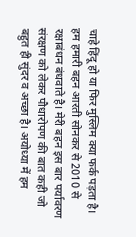चाहे हिंदू हो या फिर मुस्लिम क्या फर्क पड़ता है। हम हमारी बहन आरती सोनकर से 2010 से रक्षाबंधन बंधवाते है। मेरी बहन इस बार पर्यावरण संरक्षण को लेकर पौधारोपण की बात कही जो बहुत ही सुंदर व अच्छा है। अयोध्या में हम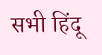सभी हिंदू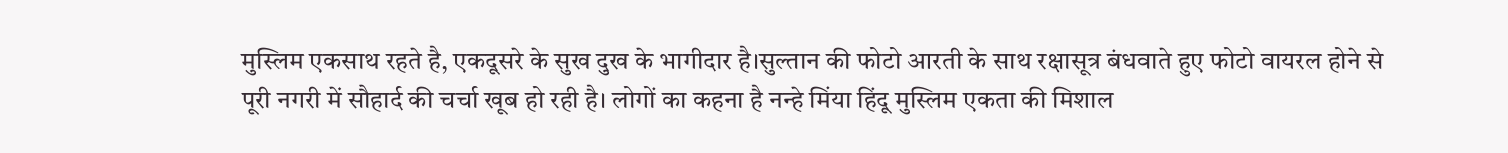मुस्लिम एकसाथ रहते है, एकदूसरे के सुख दुख के भागीदार है।सुल्तान की फोटो आरती के साथ रक्षासूत्र बंधवाते हुए फोटो वायरल होने से पूरी नगरी में सौहार्द की चर्चा खूब हो रही है। लोगों का कहना है नन्हे मिंया हिंदू मुस्लिम एकता की मिशाल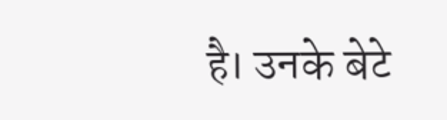है। उनके बेटे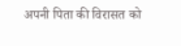अपनी पिता की विरासत को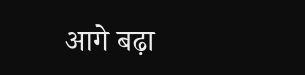आगे बढ़ा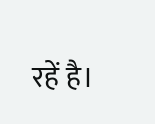रहें है।